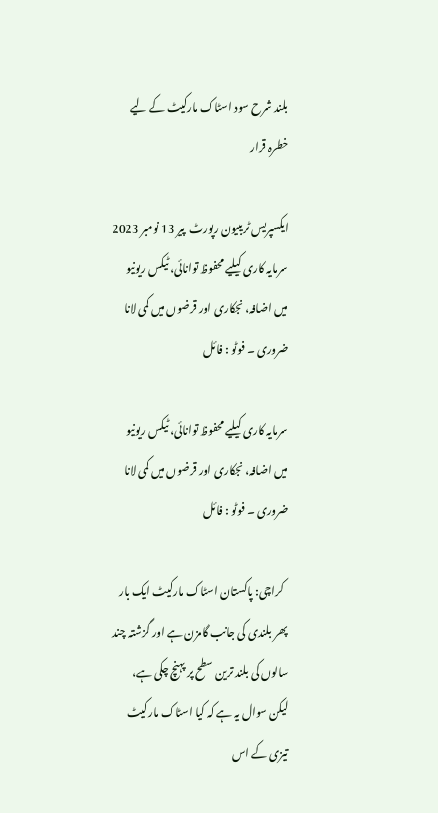بلند شرح سود اسٹاک مارکیٹ کے لیے خطرہ قرار

ایکسپریس ٹریبیون رپورٹ  پير 13 نومبر 2023
سرمایہ کاری کیلیے محفوظ توانائی، ٹیکس ریونیو میں اضافہ، نجکاری اور قرضوں میں کمی لانا ضروری ۔ فوٹو : فائل

سرمایہ کاری کیلیے محفوظ توانائی، ٹیکس ریونیو میں اضافہ، نجکاری اور قرضوں میں کمی لانا ضروری ۔ فوٹو : فائل

  کراچی: پاکستان اسٹاک مارکیٹ ایک بار پھر بلندی کی جانب گامزن ہے اور گزشتہ چند سالوں کی بلند ترین سطح پر پہنچ چکی ہے، لیکن سوال یہ ہے کہ کیا اسٹاک مارکیٹ تیزی کے اس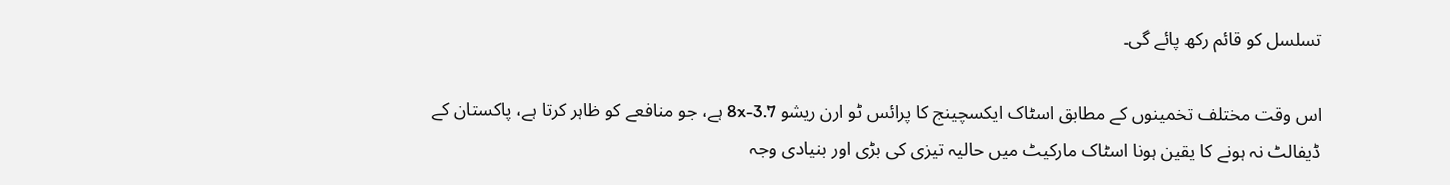تسلسل کو قائم رکھ پائے گی۔

اس وقت مختلف تخمینوں کے مطابق اسٹاک ایکسچینج کا پرائس ٹو ارن ریشو 3.7-8x ہے، جو منافعے کو ظاہر کرتا ہے، پاکستان کے ڈیفالٹ نہ ہونے کا یقین ہونا اسٹاک مارکیٹ میں حالیہ تیزی کی بڑی اور بنیادی وجہ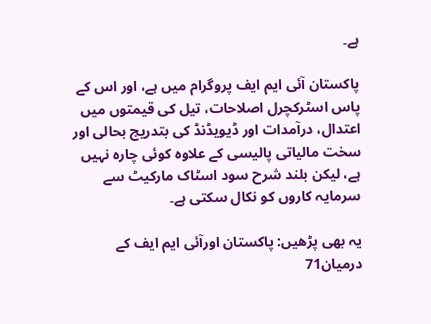ہے۔

پاکستان آئی ایم ایف پروگرام میں ہے، اور اس کے پاس اسٹرکچرل اصلاحات، تیل کی قیمتوں میں اعتدال، درآمدات اور ڈیویڈنڈ کی بتدریج بحالی اور سخت مالیاتی پالیسی کے علاوہ کوئی چارہ نہیں ہے، لیکن بلند شرح سود اسٹاک مارکیٹ سے سرمایہ کاروں کو نکال سکتی ہے۔

یہ بھی پڑھیں: پاکستان اورآئی ایم ایف کے درمیان71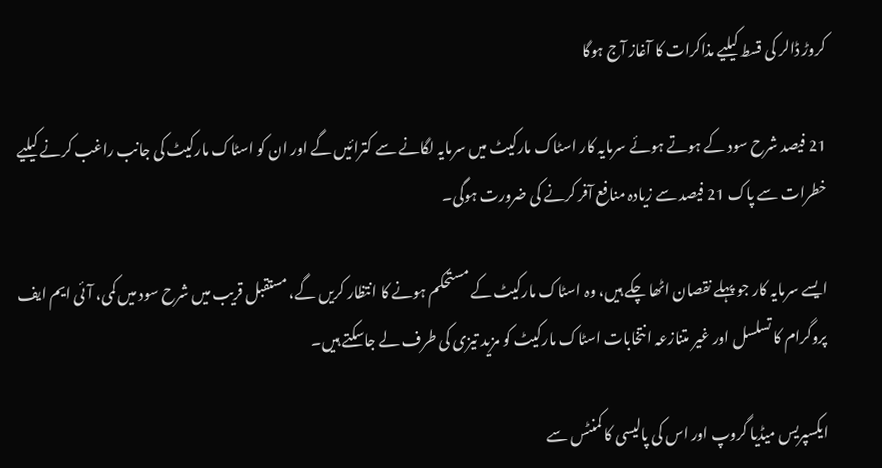کروڑ ڈالر کی قسط کیلیے مذاکرات کا آغاز آج ہوگا

21 فیصد شرح سود کے ہوتے ہوئے سرمایہ کار اسٹاک مارکیٹ میں سرمایہ لگانے سے کترائیں گے اور ان کو اسٹاک مارکیٹ کی جانب راغب کرنے کیلیے خطرات سے پاک 21 فیصد سے زیادہ منافع آفر کرنے کی ضرورت ہوگی۔

ایسے سرمایہ کار جو پہلے نقصان اٹھا چکے ہیں، وہ اسٹاک مارکیٹ کے مستحکم ہونے کا انتظار کریں گے، مستقبل قریب میں شرح سود میں کمی، آئی ایم ایف پروگرام کا تسلسل اور غیر متنازعہ انتخابات اسٹاک مارکیٹ کو مزید تیزی کی طرف لے جاسکتے ہیں۔

ایکسپریس میڈیا گروپ اور اس کی پالیسی کا کمنٹس سے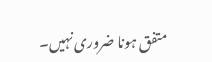متفق ہونا ضروری نہیں۔